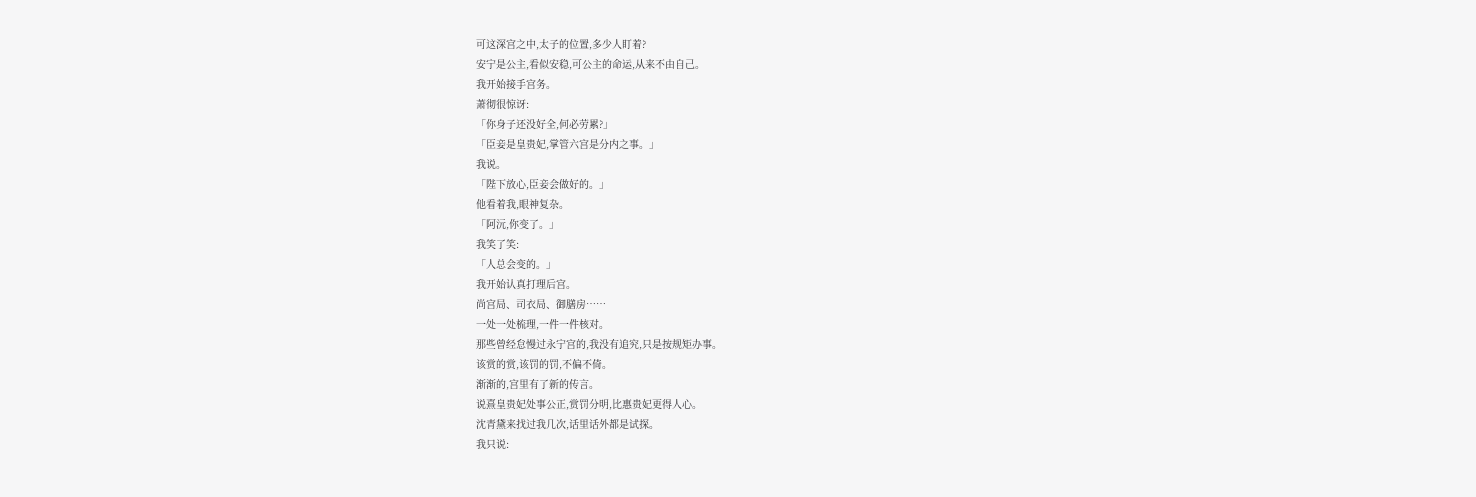可这深宫之中,太子的位置,多少人盯着?
安宁是公主,看似安稳,可公主的命运,从来不由自己。
我开始接手宫务。
萧彻很惊讶:
「你身子还没好全,何必劳累?」
「臣妾是皇贵妃,掌管六宫是分内之事。」
我说。
「陛下放心,臣妾会做好的。」
他看着我,眼神复杂。
「阿沅,你变了。」
我笑了笑:
「人总会变的。」
我开始认真打理后宫。
尚宫局、司衣局、御膳房……
一处一处梳理,一件一件核对。
那些曾经怠慢过永宁宫的,我没有追究,只是按规矩办事。
该赏的赏,该罚的罚,不偏不倚。
渐渐的,宫里有了新的传言。
说熹皇贵妃处事公正,赏罚分明,比惠贵妃更得人心。
沈青黛来找过我几次,话里话外都是试探。
我只说: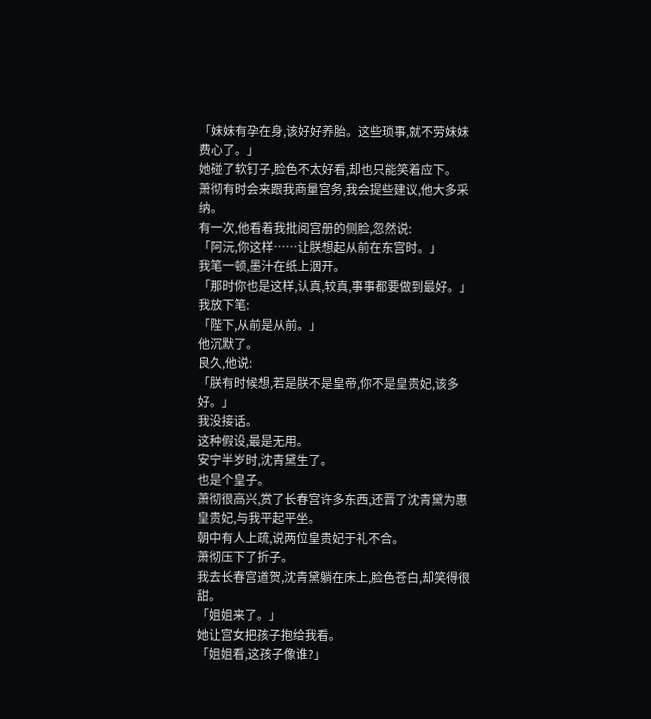「妹妹有孕在身,该好好养胎。这些琐事,就不劳妹妹费心了。」
她碰了软钉子,脸色不太好看,却也只能笑着应下。
萧彻有时会来跟我商量宫务,我会提些建议,他大多采纳。
有一次,他看着我批阅宫册的侧脸,忽然说:
「阿沅,你这样……让朕想起从前在东宫时。」
我笔一顿,墨汁在纸上洇开。
「那时你也是这样,认真,较真,事事都要做到最好。」
我放下笔:
「陛下,从前是从前。」
他沉默了。
良久,他说:
「朕有时候想,若是朕不是皇帝,你不是皇贵妃,该多好。」
我没接话。
这种假设,最是无用。
安宁半岁时,沈青黛生了。
也是个皇子。
萧彻很高兴,赏了长春宫许多东西,还晋了沈青黛为惠皇贵妃,与我平起平坐。
朝中有人上疏,说两位皇贵妃于礼不合。
萧彻压下了折子。
我去长春宫道贺,沈青黛躺在床上,脸色苍白,却笑得很甜。
「姐姐来了。」
她让宫女把孩子抱给我看。
「姐姐看,这孩子像谁?」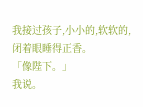我接过孩子,小小的,软软的,闭着眼睡得正香。
「像陛下。」
我说。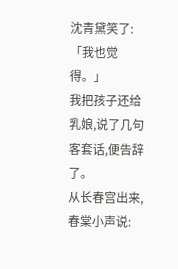沈青黛笑了:
「我也觉得。」
我把孩子还给乳娘,说了几句客套话,便告辞了。
从长春宫出来,春棠小声说: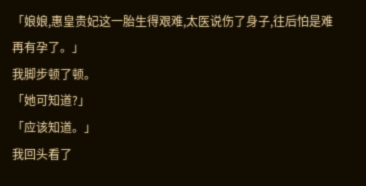「娘娘,惠皇贵妃这一胎生得艰难,太医说伤了身子,往后怕是难再有孕了。」
我脚步顿了顿。
「她可知道?」
「应该知道。」
我回头看了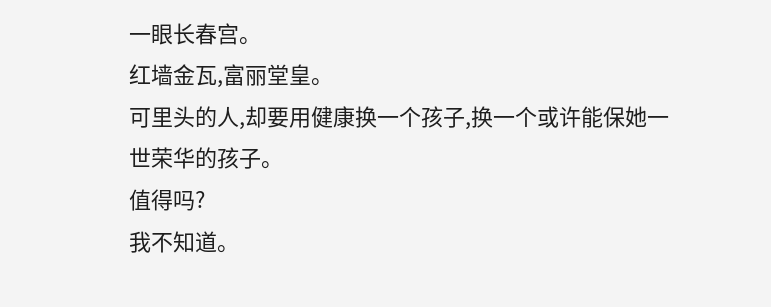一眼长春宫。
红墙金瓦,富丽堂皇。
可里头的人,却要用健康换一个孩子,换一个或许能保她一世荣华的孩子。
值得吗?
我不知道。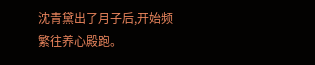沈青黛出了月子后,开始频繁往养心殿跑。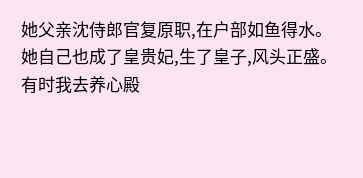她父亲沈侍郎官复原职,在户部如鱼得水。
她自己也成了皇贵妃,生了皇子,风头正盛。
有时我去养心殿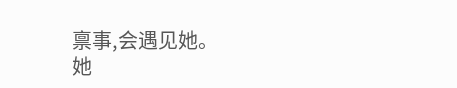禀事,会遇见她。
她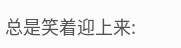总是笑着迎上来: